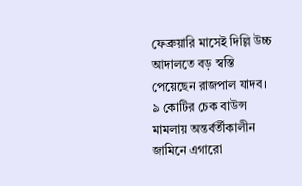ফেব্রুয়ারি মাসেই দিল্লি উচ্চ আদালতে বড় স্বস্তি পেয়েছেন রাজপাল যাদব। ৯ কোটির চেক বাউন্স মামলায় অন্তর্বর্তীকালীন জামিনে এগারো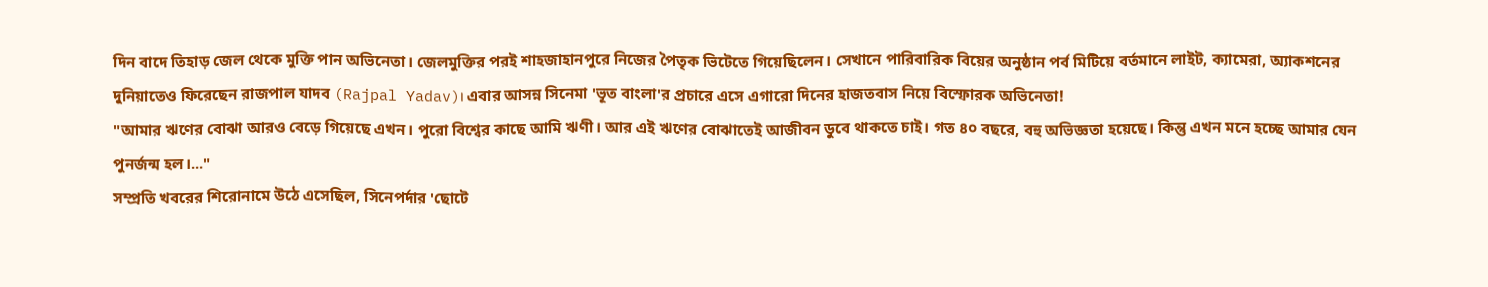দিন বাদে তিহাড় জেল থেকে মুক্তি পান অভিনেতা। জেলমুক্তির পরই শাহজাহানপুরে নিজের পৈতৃক ভিটেতে গিয়েছিলেন। সেখানে পারিবারিক বিয়ের অনুষ্ঠান পর্ব মিটিয়ে বর্তমানে লাইট, ক্যামেরা, অ্যাকশনের দুনিয়াতেও ফিরেছেন রাজপাল যাদব (Rajpal Yadav)। এবার আসন্ন সিনেমা 'ভূত বাংলা'র প্রচারে এসে এগারো দিনের হাজতবাস নিয়ে বিস্ফোরক অভিনেতা!
"আমার ঋণের বোঝা আরও বেড়ে গিয়েছে এখন। পুরো বিশ্বের কাছে আমি ঋণী। আর এই ঋণের বোঝাতেই আজীবন ডুবে থাকতে চাই। গত ৪০ বছরে, বহু অভিজ্ঞতা হয়েছে। কিন্তু এখন মনে হচ্ছে আমার যেন পুনর্জন্ম হল।..."
সম্প্রতি খবরের শিরোনামে উঠে এসেছিল, সিনেপর্দার 'ছোটে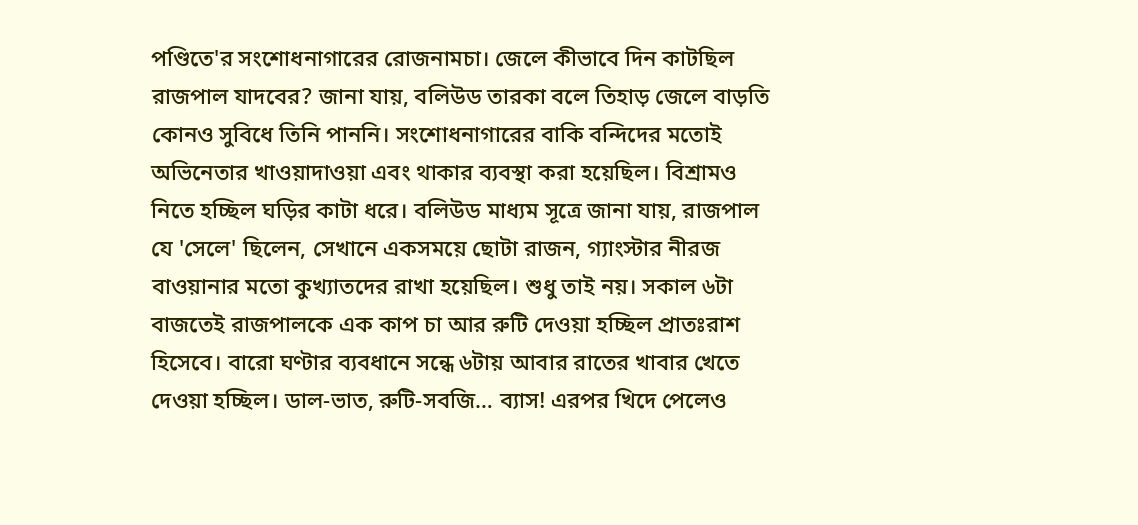পণ্ডিতে'র সংশোধনাগারের রোজনামচা। জেলে কীভাবে দিন কাটছিল রাজপাল যাদবের? জানা যায়, বলিউড তারকা বলে তিহাড় জেলে বাড়তি কোনও সুবিধে তিনি পাননি। সংশোধনাগারের বাকি বন্দিদের মতোই অভিনেতার খাওয়াদাওয়া এবং থাকার ব্যবস্থা করা হয়েছিল। বিশ্রামও নিতে হচ্ছিল ঘড়ির কাটা ধরে। বলিউড মাধ্যম সূত্রে জানা যায়, রাজপাল যে 'সেলে' ছিলেন, সেখানে একসময়ে ছোটা রাজন, গ্যাংস্টার নীরজ বাওয়ানার মতো কুখ্যাতদের রাখা হয়েছিল। শুধু তাই নয়। সকাল ৬টা বাজতেই রাজপালকে এক কাপ চা আর রুটি দেওয়া হচ্ছিল প্রাতঃরাশ হিসেবে। বারো ঘণ্টার ব্যবধানে সন্ধে ৬টায় আবার রাতের খাবার খেতে দেওয়া হচ্ছিল। ডাল-ভাত, রুটি-সবজি… ব্যাস! এরপর খিদে পেলেও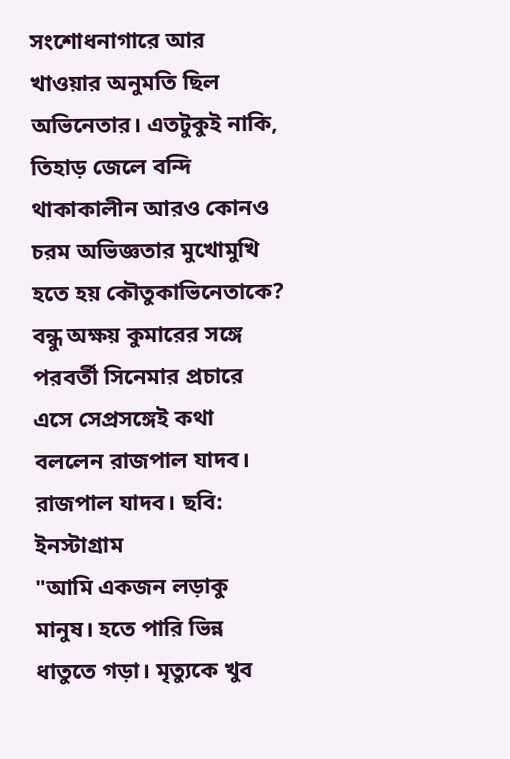সংশোধনাগারে আর খাওয়ার অনুমতি ছিল অভিনেতার। এতটুকুই নাকি, তিহাড় জেলে বন্দি থাকাকালীন আরও কোনও চরম অভিজ্ঞতার মুখোমুখি হতে হয় কৌতুকাভিনেতাকে? বন্ধু অক্ষয় কুমারের সঙ্গে পরবর্তী সিনেমার প্রচারে এসে সেপ্রসঙ্গেই কথা বললেন রাজপাল যাদব।
রাজপাল যাদব। ছবি: ইনস্টাগ্রাম
"আমি একজন লড়াকু মানুষ। হতে পারি ভিন্ন ধাতুতে গড়া। মৃত্যুকে খুব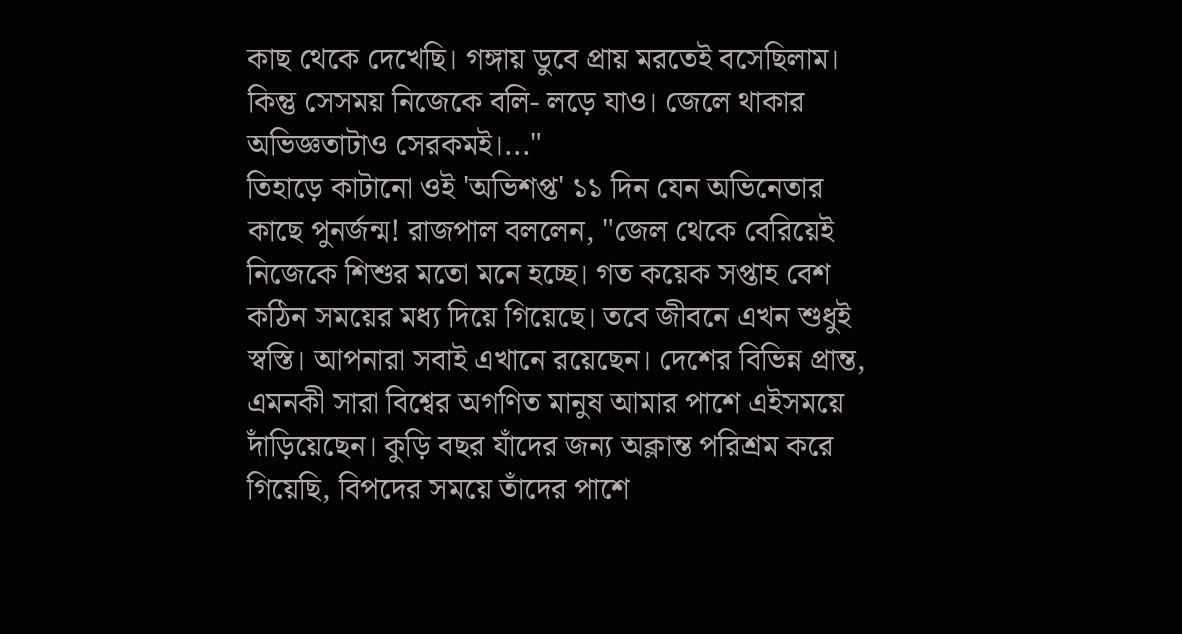কাছ থেকে দেখেছি। গঙ্গায় ডুবে প্রায় মরতেই বসেছিলাম। কিন্তু সেসময় নিজেকে বলি- লড়ে যাও। জেলে থাকার অভিজ্ঞতাটাও সেরকমই।..."
তিহাড়ে কাটানো ওই 'অভিশপ্ত' ১১ দিন যেন অভিনেতার কাছে পুনর্জন্ম! রাজপাল বললেন, "জেল থেকে বেরিয়েই নিজেকে শিশুর মতো মনে হচ্ছে। গত কয়েক সপ্তাহ বেশ কঠিন সময়ের মধ্য দিয়ে গিয়েছে। তবে জীবনে এখন শুধুই স্বস্তি। আপনারা সবাই এখানে রয়েছেন। দেশের বিভিন্ন প্রান্ত, এমনকী সারা বিশ্বের অগণিত মানুষ আমার পাশে এইসময়ে দাঁড়িয়েছেন। কুড়ি বছর যাঁদের জন্য অক্লান্ত পরিশ্রম করে গিয়েছি, বিপদের সময়ে তাঁদের পাশে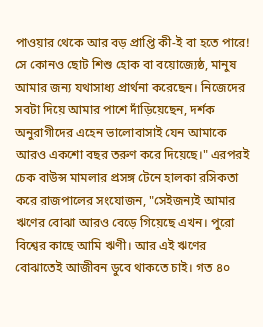পাওয়ার থেকে আর বড় প্রাপ্তি কী-ই বা হতে পারে! সে কোনও ছোট শিশু হোক বা বয়োজ্যেষ্ঠ, মানুষ আমার জন্য যথাসাধ্য প্রার্থনা করেছেন। নিজেদের সবটা দিয়ে আমার পাশে দাঁড়িয়েছেন, দর্শক অনুরাগীদের এহেন ভালোবাসাই যেন আমাকে আরও একশো বছর তরুণ করে দিয়েছে।" এরপরই চেক বাউন্স মামলার প্রসঙ্গ টেনে হালকা রসিকতা করে রাজপালের সংযোজন, "সেইজন্যই আমার ঋণের বোঝা আরও বেড়ে গিয়েছে এখন। পুরো বিশ্বের কাছে আমি ঋণী। আর এই ঋণের বোঝাতেই আজীবন ডুবে থাকতে চাই। গত ৪০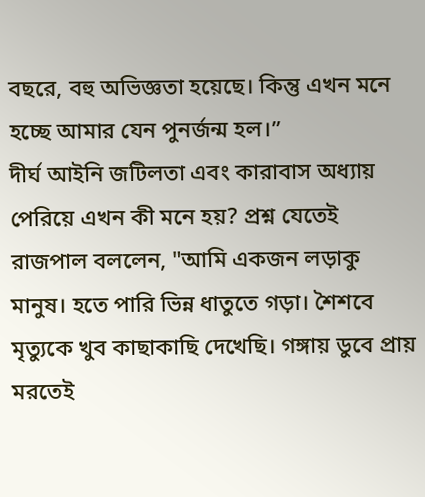বছরে, বহু অভিজ্ঞতা হয়েছে। কিন্তু এখন মনে হচ্ছে আমার যেন পুনর্জন্ম হল।”
দীর্ঘ আইনি জটিলতা এবং কারাবাস অধ্যায় পেরিয়ে এখন কী মনে হয়? প্রশ্ন যেতেই রাজপাল বললেন, "আমি একজন লড়াকু মানুষ। হতে পারি ভিন্ন ধাতুতে গড়া। শৈশবে মৃত্যুকে খুব কাছাকাছি দেখেছি। গঙ্গায় ডুবে প্রায় মরতেই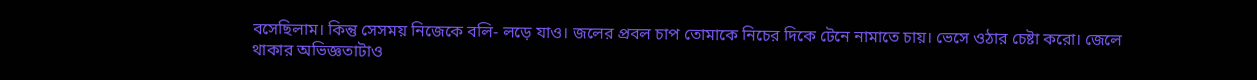বসেছিলাম। কিন্তু সেসময় নিজেকে বলি- লড়ে যাও। জলের প্রবল চাপ তোমাকে নিচের দিকে টেনে নামাতে চায়। ভেসে ওঠার চেষ্টা করো। জেলে থাকার অভিজ্ঞতাটাও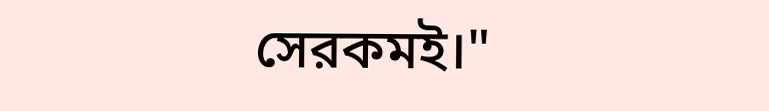সেরকমই।"